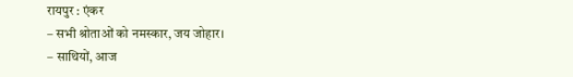रायपुर : एंकर
– सभी श्रोताओं को नमस्कार, जय जोहार।
– साथियों, आज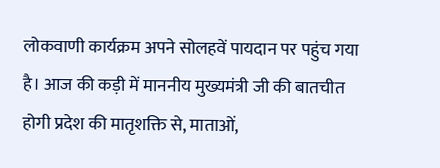लोकवाणी कार्यक्रम अपने सोलहवें पायदान पर पहुंच गया है। आज की कड़ी में माननीय मुख्यमंत्री जी की बातचीत होगी प्रदेश की मातृशक्ति से, माताओं,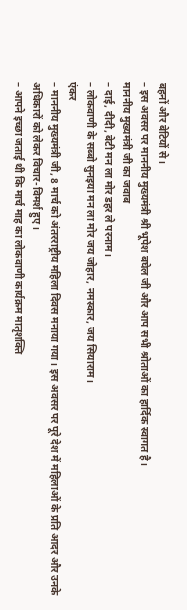बहनों और बेटियों से।
– इस अवसर पर माननीय मुख्यमंत्री श्री भूपेश बघेल जी और आप सभी श्रोताओं का हार्दिक स्वागत है।
माननीय मुख्यमंत्री जी का जवाब
– दाई, दीदी, बेटी मन ला मोर डहर ले परनाम।
– लोकवाणी के सब्बो सुनइया मन ला मोर जय जोहार, नमस्कार, जय सियाराम।
एंकर
– माननीय मुख्यमंत्री जी, 8 मार्च को अंतरराष्ट्रीय महिला दिवस मनाया गया। इस अवसर पर पूरे देश में महिलाओं के प्रति आदर और उनके अधिकारों को लेकर विचार-विमर्श हुए।
– आपने इच्छा जताई थी कि मार्च माह का लोकवाणी कार्यक्रम मातृशक्ति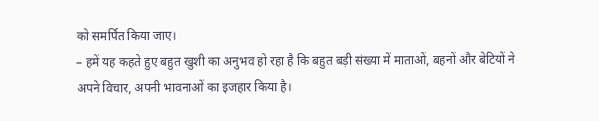को समर्पित किया जाए।
– हमें यह कहते हुए बहुत खुशी का अनुभव हो रहा है कि बहुत बड़ी संख्या में माताओं, बहनों और बेटियों ने अपने विचार, अपनी भावनाओं का इजहार किया है।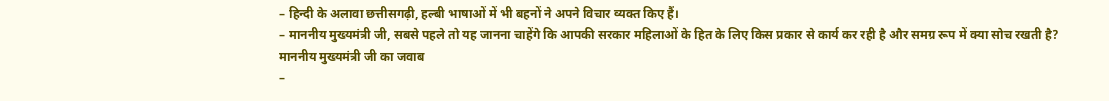– हिन्दी के अलावा छत्तीसगढ़ी, हल्बी भाषाओं में भी बहनों ने अपने विचार व्यक्त किए हैं।
– माननीय मुख्यमंत्री जी, सबसे पहले तो यह जानना चाहेंगे कि आपकी सरकार महिलाओं के हित के लिए किस प्रकार से कार्य कर रही है और समग्र रूप में क्या सोच रखती है?
माननीय मुख्यमंत्री जी का जवाब
–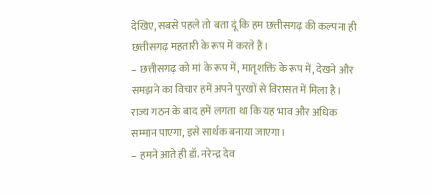देखिए, सबसे पहले तो बता दूं कि हम छत्तीसगढ़ की कल्पना ही छत्तीसगढ़ महतारी के रूप में करते हैं।
– छत्तीसगढ़ को मां के रूप में, मातृशक्ति के रूप में, देखने और समझने का विचार हमें अपने पुरखों से विरासत में मिला है। राज्य गठन के बाद हमें लगता था कि यह भाव और अधिक सम्मान पाएगा, इसे सार्थक बनाया जाएगा।
– हमने आते ही डॉ. नरेन्द्र देव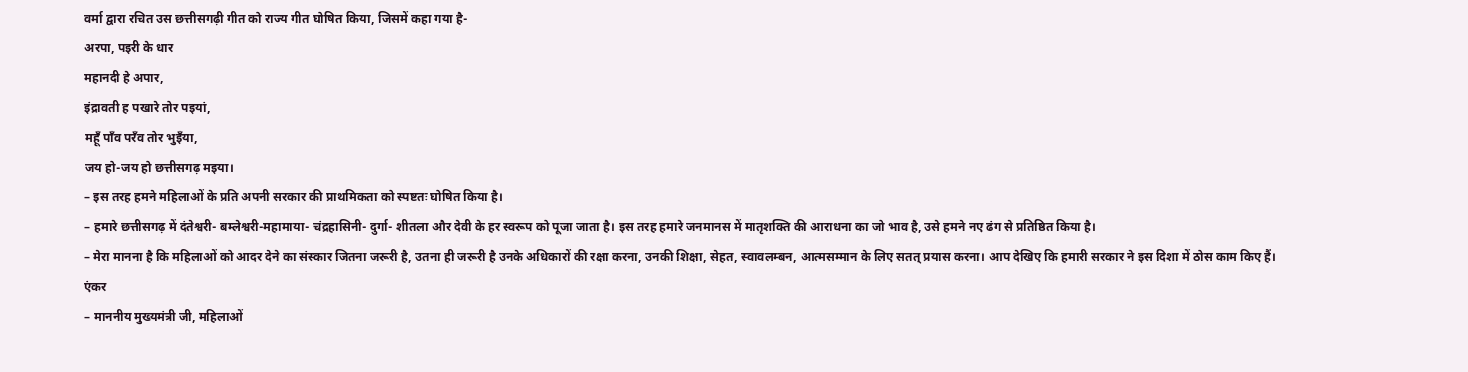वर्मा द्वारा रचित उस छत्तीसगढ़ी गीत को राज्य गीत घोषित किया, जिसमें कहा गया है-
अरपा, पइरी के धार
महानदी हे अपार,
इंद्रावती ह पखारे तोर पइयां,
महूँ पाँव परँव तोर भुइँया,
जय हो-जय हो छत्तीसगढ़ मइया।
– इस तरह हमने महिलाओं के प्रति अपनी सरकार की प्राथमिकता को स्पष्टतः घोषित किया है।
– हमारे छत्तीसगढ़ में दंतेश्वरी- बम्लेश्वरी-महामाया- चंद्रहासिनी- दुर्गा- शीतला और देवी के हर स्वरूप को पूजा जाता है। इस तरह हमारे जनमानस में मातृशक्ति की आराधना का जो भाव है, उसे हमने नए ढंग से प्रतिष्ठित किया है।
– मेरा मानना है कि महिलाओं को आदर देने का संस्कार जितना जरूरी है, उतना ही जरूरी है उनके अधिकारों की रक्षा करना, उनकी शिक्षा, सेहत, स्वावलम्बन, आत्मसम्मान के लिए सतत् प्रयास करना। आप देखिए कि हमारी सरकार ने इस दिशा में ठोस काम किए हैं।
एंकर
– माननीय मुख्यमंत्री जी, महिलाओं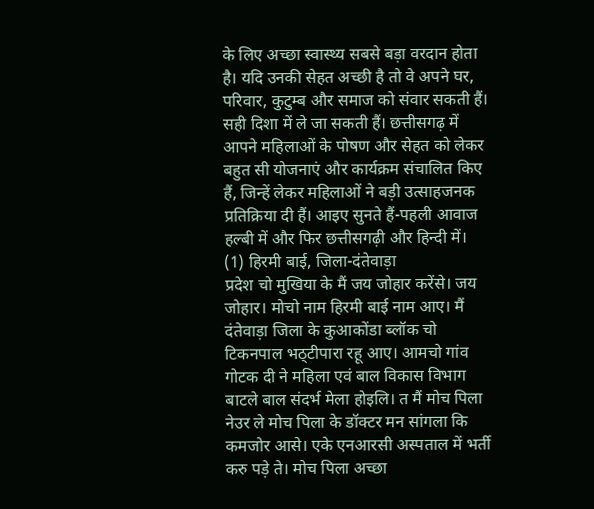के लिए अच्छा स्वास्थ्य सबसे बड़ा वरदान होता है। यदि उनकी सेहत अच्छी है तो वे अपने घर, परिवार, कुटुम्ब और समाज को संवार सकती हैं। सही दिशा में ले जा सकती हैं। छत्तीसगढ़ में आपने महिलाओं के पोषण और सेहत को लेकर बहुत सी योजनाएं और कार्यक्रम संचालित किए हैं, जिन्हें लेकर महिलाओं ने बड़ी उत्साहजनक प्रतिक्रिया दी हैं। आइए सुनते हैं-पहली आवाज हल्बी में और फिर छत्तीसगढ़ी और हिन्दी में।
(1) हिरमी बाई, जिला-दंतेवाड़ा
प्रदेश चो मुखिया के मैं जय जोहार करेंसे। जय जोहार। मोचो नाम हिरमी बाई नाम आए। मैं दंतेवाड़ा जिला के कुआकोंडा ब्लॉक चो टिकनपाल भठ्टीपारा रहू आए। आमचो गांव गोटक दी ने महिला एवं बाल विकास विभाग बाटले बाल संदर्भ मेला होइलि। त मैं मोच पिला नेउर ले मोच पिला के डॉक्टर मन सांगला कि कमजोर आसे। एके एनआरसी अस्पताल में भर्ती करु पड़े ते। मोच पिला अच्छा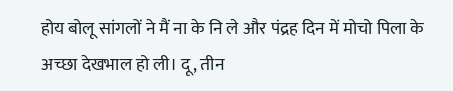होय बोलू सांगलों ने मैं ना के नि ले और पंद्रह दिन में मोचो पिला के अच्छा देखभाल हो ली। दू, तीन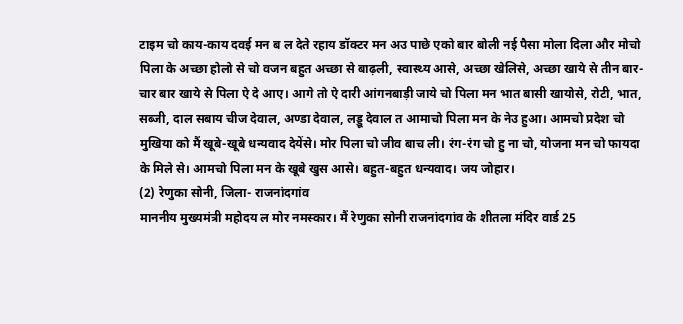टाइम चो काय-काय दवई मन ब ल देते रहाय डॉक्टर मन अउ पाछे एको बार बोली नई पैसा मोला दिला और मोचो पिला के अच्छा होलो से चो वजन बहुत अच्छा से बाढ़ली, स्वास्थ्य आसे, अच्छा खेलिसे, अच्छा खाये से तीन बार-चार बार खाये से पिला ऐ दे आए। आगे तो ऐ दारी आंगनबाड़ी जाये चो पिला मन भात बासी खायोसे, रोटी, भात, सब्जी, दाल सबाय चीज देवाल, अण्डा देवाल, लड्डू देवाल त आमाचो पिला मन के नेउ हुआ। आमचो प्रदेश चो मुखिया को मैं खूबे-खूबे धन्यवाद देयेंसे। मोर पिला चो जीव बाच ली। रंग-रंग चो हु ना चो, योजना मन चो फायदा के मिले से। आमचो पिला मन के खूबे खुस आसे। बहुत-बहुत धन्यवाद। जय जोहार।
(2) रेणुका सोनी, जिला- राजनांदगांव
माननीय मुख्यमंत्री महोदय ल मोर नमस्कार। मैं रेणुका सोनी राजनांदगांव के शीतला मंदिर वार्ड 25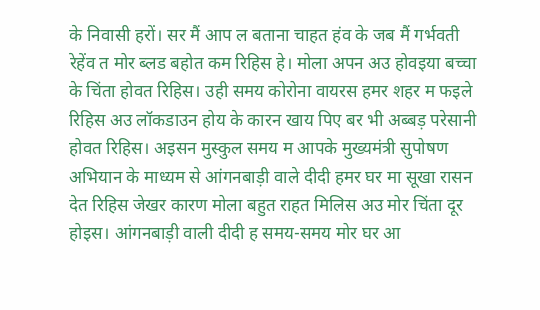के निवासी हरों। सर मैं आप ल बताना चाहत हंव के जब मैं गर्भवती रेहेंव त मोर ब्लड बहोत कम रिहिस हे। मोला अपन अउ होवइया बच्चा के चिंता होवत रिहिस। उही समय कोरोना वायरस हमर शहर म फइले रिहिस अउ लॉकडाउन होय के कारन खाय पिए बर भी अब्बड़ परेसानी होवत रिहिस। अइसन मुस्कुल समय म आपके मुख्यमंत्री सुपोषण अभियान के माध्यम से आंगनबाड़ी वाले दीदी हमर घर मा सूखा रासन देत रिहिस जेखर कारण मोला बहुत राहत मिलिस अउ मोर चिंता दूर होइस। आंगनबाड़ी वाली दीदी ह समय-समय मोर घर आ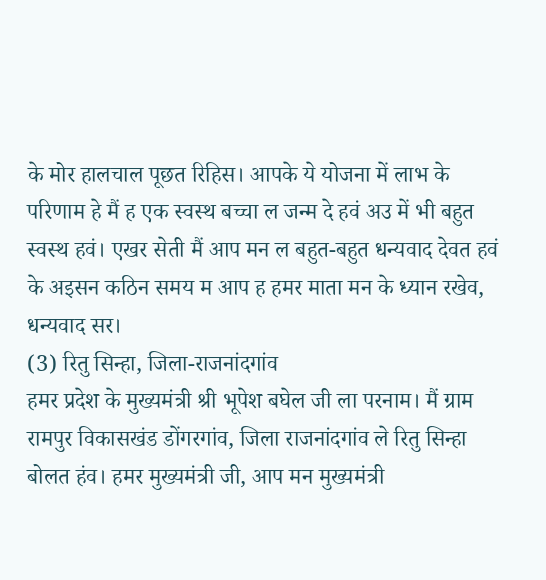के मोर हालचाल पूछत रिहिस। आपके ये योजना में लाभ के परिणाम हे मैं ह एक स्वस्थ बच्चा ल जन्म दे हवं अउ में भी बहुत स्वस्थ हवं। एखर सेती मैं आप मन ल बहुत-बहुत धन्यवाद देवत हवं के अइसन कठिन समय म आप ह हमर माता मन के ध्यान रखेव, धन्यवाद सर।
(3) रितु सिन्हा, जिला-राजनांदगांव
हमर प्रदेश के मुख्यमंत्री श्री भूपेश बघेल जी ला परनाम। मैं ग्राम रामपुर विकासखंड डोंगरगांव, जिला राजनांदगांव ले रितु सिन्हा बोलत हंव। हमर मुख्यमंत्री जी, आप मन मुख्यमंत्री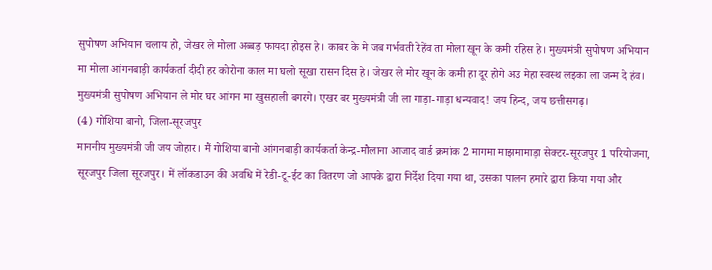सुपोषण अभियान चलाय हो, जेखर ले मोला अब्बड़ फायदा होइस हे। काबर के मे जब गर्भवती रेहेंव ता मोला खून के कमी रहिस हे। मुख्यमंत्री सुपोषण अभियान मा मोला आंगनबाड़ी कार्यकर्ता दीदी हर कोरोना काल मा घलो सूखा रासन दिस हे। जेखर ले मोर खून के कमी हा दूर होगे अउ मेहा स्वस्थ लइका ला जन्म दे हंव। मुख्यमंत्री सुपोषण अभियान ले मोर घर आंगन मा खुसहाली बगरगे। एखर बर मुख्यमंत्री जी ला गाड़ा-गाड़ा धन्यवाद! जय हिन्द, जय छत्तीसगढ़।
(4) गोशिया बानो, जिला-सूरजपुर
माननीय मुख्यमंत्री जी जय जोहार। मैं गोशिया बानो आंगनबाड़ी कार्यकर्ता केन्द्र-मौलाना आजाद वार्ड क्रमांक 2 मागमा माझमामाड़ा सेक्टर-सूरजपुर 1 परियोजना, सूरजपुर जिला सूरजपुर। में लॉकडाउन की अवधि में रेडी-टू-ईट का वितरण जो आपके द्वारा निर्देश दिया गया था, उसका पालन हमारे द्वारा किया गया और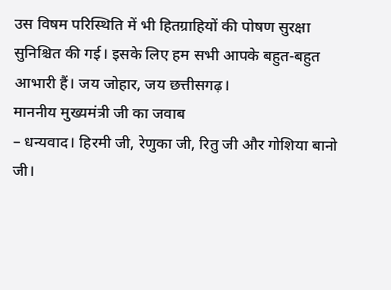उस विषम परिस्थिति में भी हितग्राहियों की पोषण सुरक्षा सुनिश्चित की गई। इसके लिए हम सभी आपके बहुत-बहुत आभारी हैं। जय जोहार, जय छत्तीसगढ़।
माननीय मुख्यमंत्री जी का जवाब
– धन्यवाद। हिरमी जी, रेणुका जी, रितु जी और गोशिया बानो जी।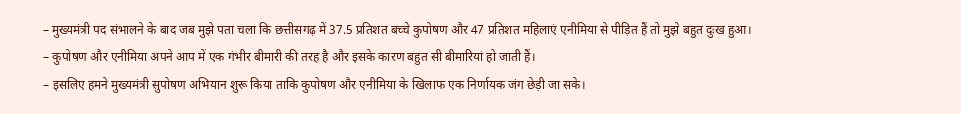– मुख्यमंत्री पद संभालने के बाद जब मुझे पता चला कि छत्तीसगढ़ में 37.5 प्रतिशत बच्चे कुपोषण और 47 प्रतिशत महिलाएं एनीमिया से पीड़ित हैं तो मुझे बहुत दुःख हुआ।
– कुपोषण और एनीमिया अपने आप में एक गंभीर बीमारी की तरह है और इसके कारण बहुत सी बीमारियां हो जाती हैं।
– इसलिए हमने मुख्यमंत्री सुपोषण अभियान शुरू किया ताकि कुपोषण और एनीमिया के खिलाफ एक निर्णायक जंग छेड़ी जा सके।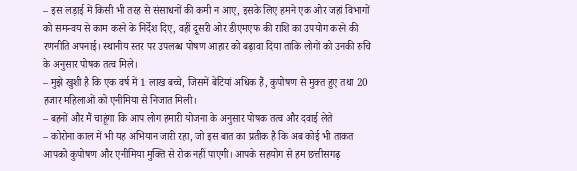– इस लड़ाई में किसी भी तरह से संसाधनों की कमी न आए, इसके लिए हमने एक ओर जहां विभागों को समन्वय से काम करने के निर्देश दिए, वहीं दूसरी ओर डीएमएफ की राशि का उपयोग करने की रणनीति अपनाई। स्थानीय स्तर पर उपलब्ध पोषण आहार को बढ़ावा दिया ताकि लोगों को उनकी रुचि के अनुसार पोषक तत्व मिले।
– मुझे खुशी है कि एक वर्ष में 1 लाख बच्चे, जिसमें बेटियां अधिक हैं, कुपोषण से मुक्त हुए तथा 20 हजार महिलाओं को एनीमिया से निजात मिली।
– बहनों और मैं चाहूंगा कि आप लोग हमारी योजना के अनुसार पोषक तत्व और दवाई लेते
– कोरोना काल में भी यह अभियान जारी रहा, जो इस बात का प्रतीक है कि अब कोई भी ताकत आपको कुपोषण और एनीमिया मुक्ति से रोक नहीं पाएगी। आपके सहयोग से हम छत्तीसगढ़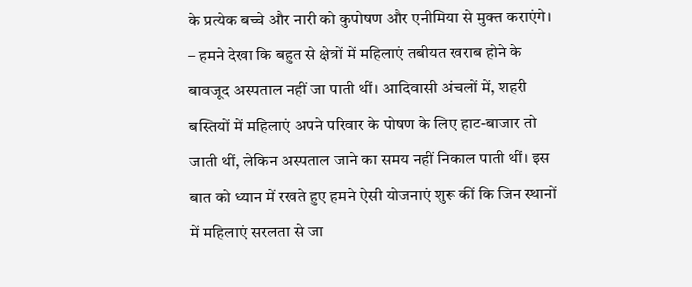के प्रत्येक बच्चे और नारी को कुपोषण और एनीमिया से मुक्त कराएंगे।
– हमने देखा कि बहुत से क्षेत्रों में महिलाएं तबीयत खराब होने के बावजूद अस्पताल नहीं जा पाती थीं। आदिवासी अंचलों में, शहरी बस्तियों में महिलाएं अपने परिवार के पोषण के लिए हाट-बाजार तो जाती थीं, लेकिन अस्पताल जाने का समय नहीं निकाल पाती थीं। इस बात को ध्यान में रखते हुए हमने ऐसी योजनाएं शुरू कीं कि जिन स्थानों में महिलाएं सरलता से जा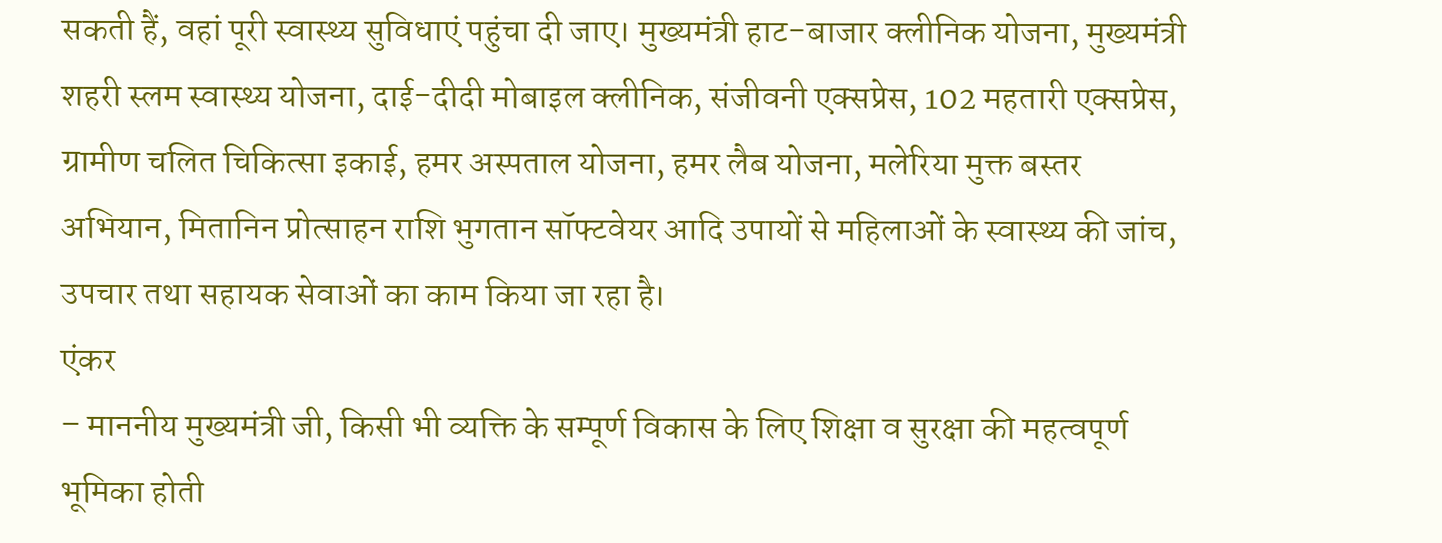सकती हैं, वहां पूरी स्वास्थ्य सुविधाएं पहुंचा दी जाए। मुख्यमंत्री हाट-बाजार क्लीनिक योजना, मुख्यमंत्री शहरी स्लम स्वास्थ्य योजना, दाई-दीदी मोबाइल क्लीनिक, संजीवनी एक्सप्रेस, 102 महतारी एक्सप्रेस, ग्रामीण चलित चिकित्सा इकाई, हमर अस्पताल योजना, हमर लैब योजना, मलेरिया मुक्त बस्तर अभियान, मितानिन प्रोत्साहन राशि भुगतान सॉफ्टवेयर आदि उपायों से महिलाओं के स्वास्थ्य की जांच, उपचार तथा सहायक सेवाओं का काम किया जा रहा है।
एंकर
– माननीय मुख्यमंत्री जी, किसी भी व्यक्ति के सम्पूर्ण विकास के लिए शिक्षा व सुरक्षा की महत्वपूर्ण भूमिका होती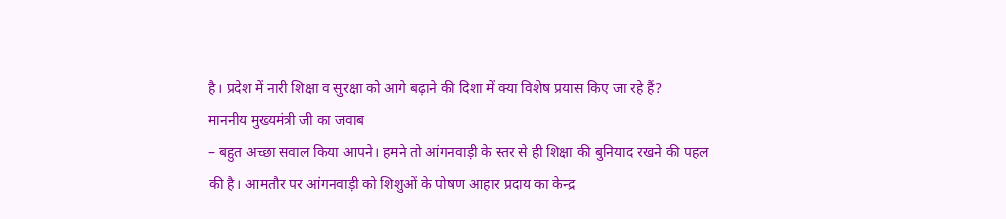है। प्रदेश में नारी शिक्षा व सुरक्षा को आगे बढ़ाने की दिशा में क्या विशेष प्रयास किए जा रहे हैं?
माननीय मुख्यमंत्री जी का जवाब
– बहुत अच्छा सवाल किया आपने। हमने तो आंगनवाड़ी के स्तर से ही शिक्षा की बुनियाद रखने की पहल की है। आमतौर पर आंगनवाड़ी को शिशुओं के पोषण आहार प्रदाय का केन्द्र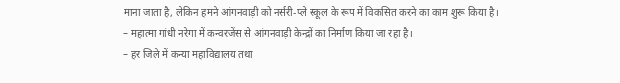माना जाता है, लेकिन हमने आंगनवाड़ी को नर्सरी-प्ले स्कूल के रूप में विकसित करने का काम शुरू किया है।
– महात्मा गांधी नरेगा में कन्वरजेंस से आंगनवाड़ी केन्द्रों का निर्माण किया जा रहा है।
– हर जिले में कन्या महाविद्यालय तथा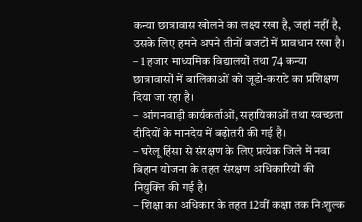कन्या छात्रावास खोलने का लक्ष्य रखा है, जहां नहीं है, उसके लिए हमने अपने तीनों बजटों में प्रावधान रखा है।
– 1 हजार माध्यमिक विद्यालयों तथा 74 कन्या छात्रावासों में बालिकाओं को जूडो-कराटे का प्रशिक्षण दिया जा रहा है।
– आंगनवाड़ी कार्यकर्ताओं, सहायिकाओं तथा स्वच्छता दीदियों के मानदेय में बढ़ोतरी की गई है।
– घरेलू हिंसा से संरक्षण के लिए प्रत्येक जिले में नवा बिहान योजना के तहत संरक्षण अधिकारियों की नियुक्ति की गई है।
– शिक्षा का अधिकार के तहत 12वीं कक्षा तक निःशुल्क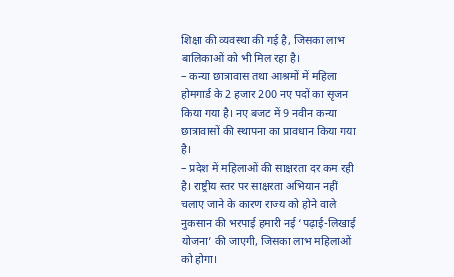शिक्षा की व्यवस्था की गई है, जिसका लाभ बालिकाओं को भी मिल रहा है।
– कन्या छात्रावास तथा आश्रमों में महिला होमगार्ड के 2 हजार 200 नए पदों का सृजन किया गया है। नए बजट में 9 नवीन कन्या छात्रावासों की स्थापना का प्रावधान किया गया है।
– प्रदेश में महिलाओं की साक्षरता दर कम रही है। राष्ट्रीय स्तर पर साक्षरता अभियान नहीं चलाए जाने के कारण राज्य को होने वाले नुकसान की भरपाई हमारी नई ‘पढ़ाई-लिखाई योजना’ की जाएगी, जिसका लाभ महिलाओं को होगा।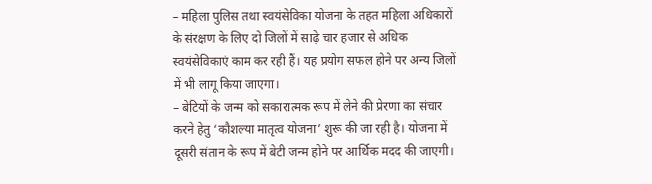– महिला पुलिस तथा स्वयंसेविका योजना के तहत महिला अधिकारों के संरक्षण के लिए दो जिलों में साढ़े चार हजार से अधिक स्वयंसेविकाएं काम कर रही हैं। यह प्रयोग सफल होने पर अन्य जिलों में भी लागू किया जाएगा।
– बेटियों के जन्म को सकारात्मक रूप में लेने की प्रेरणा का संचार करने हेतु ‘कौशल्या मातृत्व योजना’ शुरू की जा रही है। योजना में दूसरी संतान के रूप में बेटी जन्म होने पर आर्थिक मदद की जाएगी।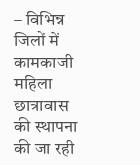– विभिन्न जिलों में कामकाजी महिला छात्रावास की स्थापना की जा रही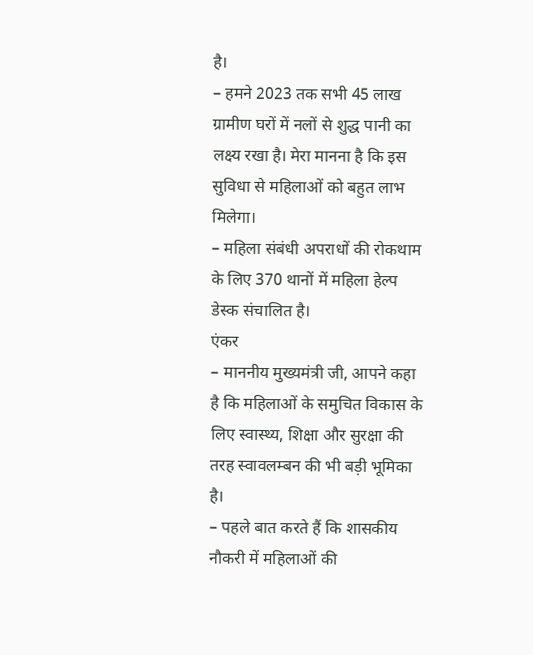है।
– हमने 2023 तक सभी 45 लाख ग्रामीण घरों में नलों से शुद्ध पानी का लक्ष्य रखा है। मेरा मानना है कि इस सुविधा से महिलाओं को बहुत लाभ मिलेगा।
– महिला संबंधी अपराधों की रोकथाम के लिए 370 थानों में महिला हेल्प डेस्क संचालित है।
एंकर
– माननीय मुख्यमंत्री जी, आपने कहा है कि महिलाओं के समुचित विकास के लिए स्वास्थ्य, शिक्षा और सुरक्षा की तरह स्वावलम्बन की भी बड़ी भूमिका है।
– पहले बात करते हैं कि शासकीय नौकरी में महिलाओं की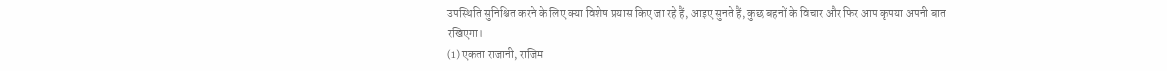उपस्थिति सुनिश्चित करने के लिए क्या विशेष प्रयास किए जा रहे हैं, आइए सुनते हैं, कुछ बहनों के विचार और फिर आप कृपया अपनी बात रखिएगा।
(1) एकता राजानी, राजिम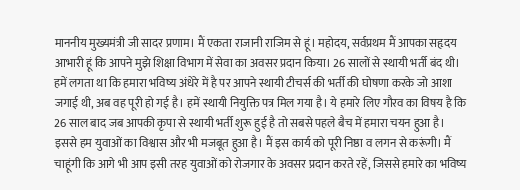माननीय मुख्यमंत्री जी सादर प्रणाम। मैं एकता राजानी राजिम से हूं। महोदय, सर्वप्रथम मैं आपका सहृदय आभारी हूं कि आपने मुझे शिक्षा विभाग में सेवा का अवसर प्रदान किया। 26 सालों से स्थायी भर्ती बंद थी। हमें लगता था कि हमारा भविष्य अंधेरे में है पर आपने स्थायी टीचर्स की भर्ती की घोषणा करके जो आशा जगाई थी, अब वह पूरी हो गई है। हमें स्थायी नियुक्ति पत्र मिल गया है। ये हमारे लिए गौरव का विषय है कि 26 साल बाद जब आपकी कृपा से स्थायी भर्ती शुरू हुई है तो सबसे पहले बैच में हमारा चयन हुआ है। इससे हम युवाओं का विश्वास और भी मजबूत हुआ है। मैं इस कार्य को पूरी निष्ठा व लगन से करूंगी। मैं चाहूंगी कि आगे भी आप इसी तरह युवाओं को रोजगार के अवसर प्रदान करते रहें, जिससे हमारे का भविष्य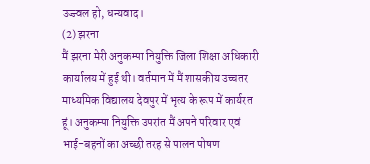उज्ज्वल हो, धन्यवाद।
(2) झरना
मैं झरना मेरी अनुकम्पा नियुक्ति जिला शिक्षा अधिकारी कार्यालय में हुई थी। वर्तमान में मैं शासकीय उच्चतर माध्यमिक विद्यालय देवपुर में भृत्य के रूप में कार्यरत हूं। अनुकम्पा नियुक्ति उपरांत मैं अपने परिवार एवं भाई-बहनों का अच्छी तरह से पालन पोषण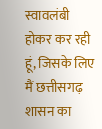स्वावलंबी होकर कर रही हूं, जिसके लिए मैं छत्तीसगढ़ शासन का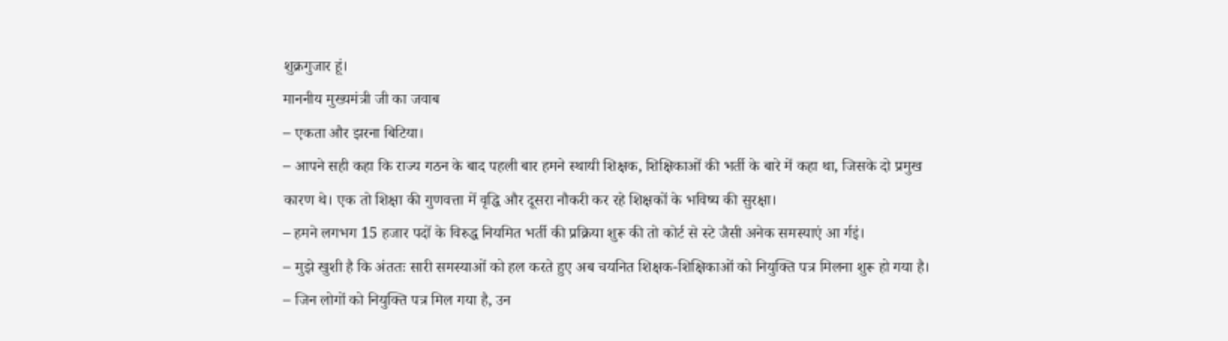शुक्रगुजार हूं।
माननीय मुख्यमंत्री जी का जवाब
– एकता और झरना बिटिया।
– आपने सही कहा कि राज्य गठन के बाद पहली बार हमने स्थायी शिक्षक, शिक्षिकाओं की भर्ती के बारे में कहा था, जिसके दो प्रमुख कारण थे। एक तो शिक्षा की गुणवत्ता में वृद्धि और दूसरा नौकरी कर रहे शिक्षकों के भविष्य की सुरक्षा।
– हमने लगभग 15 हजार पदों के विरुद्ध नियमित भर्ती की प्रक्रिया शुरू की तो कोर्ट से स्टे जैसी अनेक समस्याएं आ र्गइं।
– मुझे खुशी है कि अंततः सारी समस्याओं को हल करते हुए अब चयनित शिक्षक-शिक्षिकाओं को नियुक्ति पत्र मिलना शुरू हो गया है।
– जिन लोगों को नियुक्ति पत्र मिल गया है, उन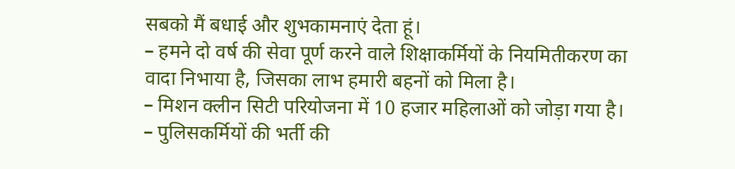सबको मैं बधाई और शुभकामनाएं देता हूं।
– हमने दो वर्ष की सेवा पूर्ण करने वाले शिक्षाकर्मियों के नियमितीकरण का वादा निभाया है, जिसका लाभ हमारी बहनों को मिला है।
– मिशन क्लीन सिटी परियोजना में 10 हजार महिलाओं को जोड़ा गया है।
– पुलिसकर्मियों की भर्ती की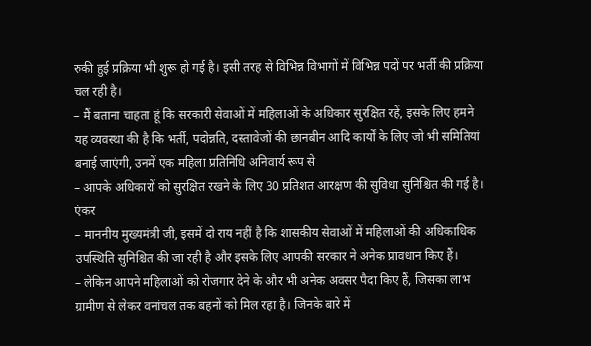रुकी हुई प्रक्रिया भी शुरू हो गई है। इसी तरह से विभिन्न विभागों में विभिन्न पदों पर भर्ती की प्रक्रिया चल रही है।
– मैं बताना चाहता हूं कि सरकारी सेवाओं में महिलाओं के अधिकार सुरक्षित रहें, इसके लिए हमने यह व्यवस्था की है कि भर्ती, पदोन्नति, दस्तावेजों की छानबीन आदि कार्यों के लिए जो भी समितियां बनाई जाएंगी, उनमें एक महिला प्रतिनिधि अनिवार्य रूप से
– आपके अधिकारों को सुरक्षित रखने के लिए 30 प्रतिशत आरक्षण की सुविधा सुनिश्चित की गई है।
एंकर
– माननीय मुख्यमंत्री जी, इसमें दो राय नहीं है कि शासकीय सेवाओं में महिलाओं की अधिकाधिक उपस्थिति सुनिश्चित की जा रही है और इसके लिए आपकी सरकार ने अनेक प्रावधान किए हैं।
– लेकिन आपने महिलाओं को रोजगार देने के और भी अनेक अवसर पैदा किए हैं, जिसका लाभ ग्रामीण से लेकर वनांचल तक बहनों को मिल रहा है। जिनके बारे में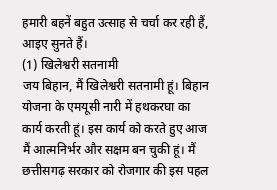हमारी बहनें बहुत उत्साह से चर्चा कर रही हैं, आइए सुनते हैं।
(1) खिलेश्वरी सतनामी
जय बिहान, मैं खिलेश्वरी सतनामी हूं। बिहान योजना के एमयूसी नारी में हथकरघा का कार्य करती हूं। इस कार्य को करते हुए आज मैं आत्मनिर्भर और सक्षम बन चुकी हूं। मैं छत्तीसगढ़ सरकार को रोजगार की इस पहल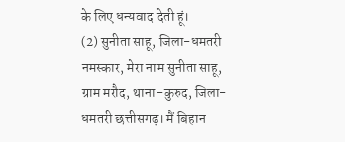के लिए धन्यवाद देती हूं।
(2) सुनीता साहू, जिला-धमतरी
नमस्कार, मेरा नाम सुनीता साहू, ग्राम मरौद, थाना-कुरुद, जिला-धमतरी छत्तीसगढ़। मैं बिहान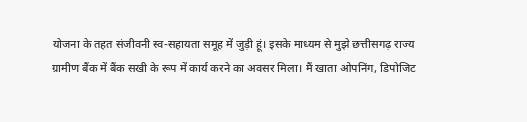योजना के तहत संजीवनी स्व-सहायता समूह में जुड़ी हूं। इसके माध्यम से मुझे छत्तीसगढ़ राज्य ग्रामीण बैंक में बैंक सखी के रूप में कार्य करने का अवसर मिला। मैं खाता ओपनिंग, डिपोजिट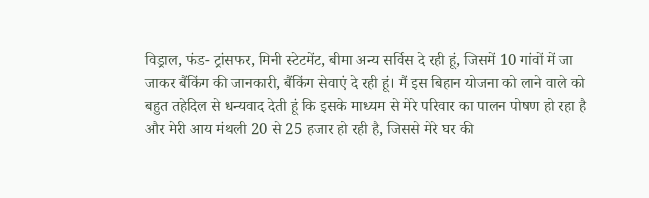विड्राल, फंड- ट्रांसफर, मिनी स्टेटमेंट, बीमा अन्य सर्विस दे रही हूं, जिसमें 10 गांवों में जा जाकर बैंकिंग की जानकारी, बैंकिंग सेवाएं दे रही हूं। मैं इस बिहान योजना को लाने वाले को बहुत तहेदिल से धन्यवाद देती हूं कि इसके माध्यम से मेरे परिवार का पालन पोषण हो रहा है और मेरी आय मंथली 20 से 25 हजार हो रही है, जिससे मेरे घर की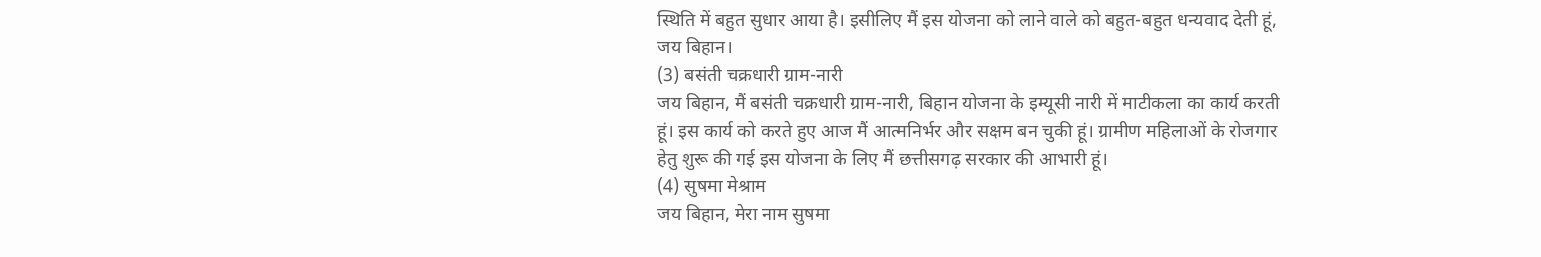स्थिति में बहुत सुधार आया है। इसीलिए मैं इस योजना को लाने वाले को बहुत-बहुत धन्यवाद देती हूं, जय बिहान।
(3) बसंती चक्रधारी ग्राम-नारी
जय बिहान, मैं बसंती चक्रधारी ग्राम-नारी, बिहान योजना के इम्यूसी नारी में माटीकला का कार्य करती हूं। इस कार्य को करते हुए आज मैं आत्मनिर्भर और सक्षम बन चुकी हूं। ग्रामीण महिलाओं के रोजगार हेतु शुरू की गई इस योजना के लिए मैं छत्तीसगढ़ सरकार की आभारी हूं।
(4) सुषमा मेश्राम
जय बिहान, मेरा नाम सुषमा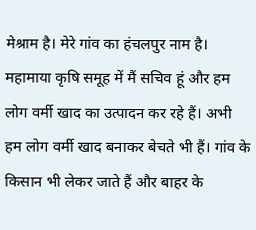मेश्राम है। मेरे गांव का हंचलपुर नाम है। महामाया कृषि समूह में मैं सचिव हूं और हम लोग वर्मी खाद का उत्पादन कर रहे हैं। अभी हम लोग वर्मी खाद बनाकर बेचते भी हैं। गांव के किसान भी लेकर जाते हैं और बाहर के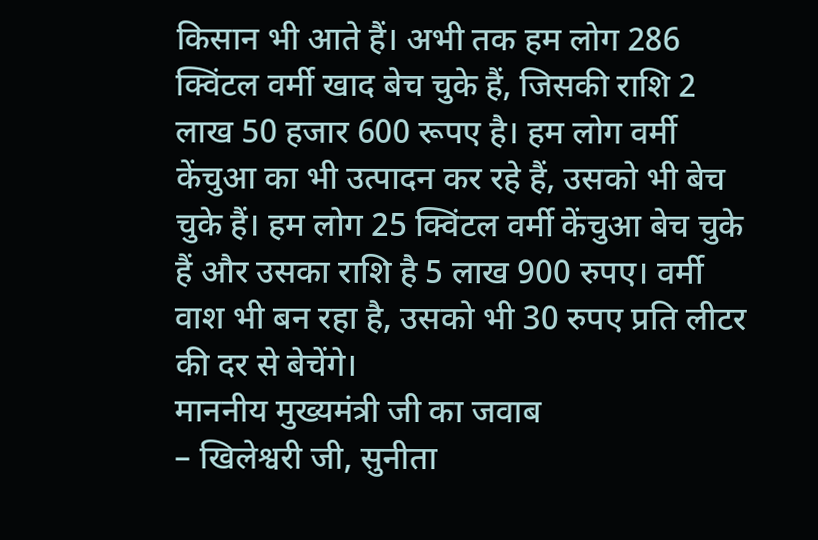किसान भी आते हैं। अभी तक हम लोग 286 क्विंटल वर्मी खाद बेच चुके हैं, जिसकी राशि 2 लाख 50 हजार 600 रूपए है। हम लोग वर्मी केंचुआ का भी उत्पादन कर रहे हैं, उसको भी बेच चुके हैं। हम लोग 25 क्विंटल वर्मी केंचुआ बेच चुके हैं और उसका राशि है 5 लाख 900 रुपए। वर्मी वाश भी बन रहा है, उसको भी 30 रुपए प्रति लीटर की दर से बेचेंगे।
माननीय मुख्यमंत्री जी का जवाब
– खिलेश्वरी जी, सुनीता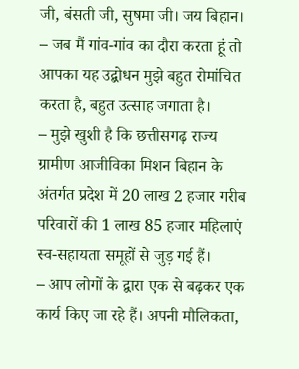जी, बंसती जी, सुषमा जी। जय बिहान।
– जब मैं गांव-गांव का दौरा करता हूं तो आपका यह उद्बोधन मुझे बहुत रोमांचित करता है, बहुत उत्साह जगाता है।
– मुझे खुशी है कि छत्तीसगढ़ राज्य ग्रामीण आजीविका मिशन बिहान के अंतर्गत प्रदेश में 20 लाख 2 हजार गरीब परिवारों की 1 लाख 85 हजार महिलाएं स्व-सहायता समूहों से जुड़ गई हैं।
– आप लोगों के द्वारा एक से बढ़कर एक कार्य किए जा रहे हैं। अपनी मौलिकता,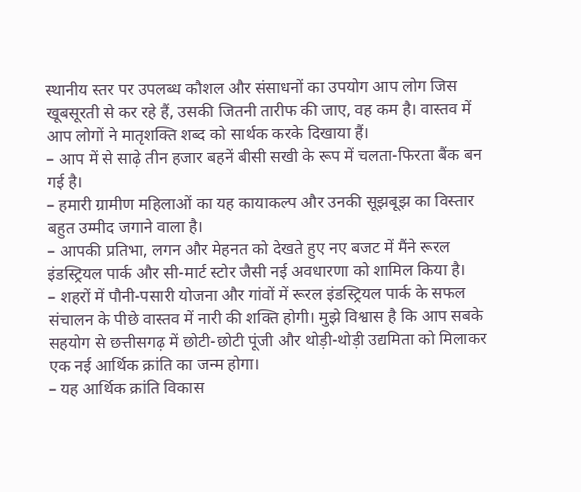स्थानीय स्तर पर उपलब्ध कौशल और संसाधनों का उपयोग आप लोग जिस खूबसूरती से कर रहे हैं, उसकी जितनी तारीफ की जाए, वह कम है। वास्तव में आप लोगों ने मातृशक्ति शब्द को सार्थक करके दिखाया हैं।
– आप में से साढ़े तीन हजार बहनें बीसी सखी के रूप में चलता-फिरता बैंक बन गई है।
– हमारी ग्रामीण महिलाओं का यह कायाकल्प और उनकी सूझबूझ का विस्तार बहुत उम्मीद जगाने वाला है।
– आपकी प्रतिभा, लगन और मेहनत को देखते हुए नए बजट में मैंने रूरल इंडस्ट्रियल पार्क और सी-मार्ट स्टोर जैसी नई अवधारणा को शामिल किया है।
– शहरों में पौनी-पसारी योजना और गांवों में रूरल इंडस्ट्रियल पार्क के सफल संचालन के पीछे वास्तव में नारी की शक्ति होगी। मुझे विश्वास है कि आप सबके सहयोग से छत्तीसगढ़ में छोटी-छोटी पूंजी और थोड़ी-थोड़ी उद्यमिता को मिलाकर एक नई आर्थिक क्रांति का जन्म होगा।
– यह आर्थिक क्रांति विकास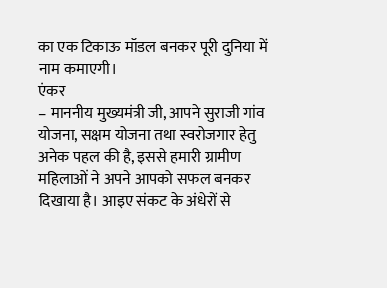का एक टिकाऊ मॉडल बनकर पूरी दुनिया में नाम कमाएगी।
एंकर
– माननीय मुख्यमंत्री जी, आपने सुराजी गांव योजना, सक्षम योजना तथा स्वरोजगार हेतु अनेक पहल की है, इससे हमारी ग्रामीण महिलाओं ने अपने आपको सफल बनकर दिखाया है। आइए संकट के अंधेरों से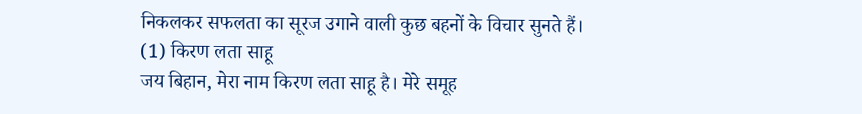निकलकर सफलता का सूरज उगाने वाली कुछ बहनों के विचार सुनते हैं।
(1) किरण लता साहू
जय बिहान, मेरा नाम किरण लता साहू है। मेरे समूह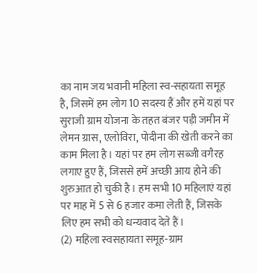का नाम जय भवानी महिला स्व-सहायता समूह है, जिसमें हम लोग 10 सदस्य हैं और हमें यहां पर सुराजी ग्राम योजना के तहत बंजर पड़ी जमीन में लेमन ग्रास, एलोविरा, पोदीना की खेती करने का काम मिला है। यहां पर हम लोग सब्जी वगैरह लगाए हुए हैं, जिससे हमें अच्छी आय होने की शुरुआत हो चुकी है। हम सभी 10 महिलाएं यहां पर माह में 5 से 6 हजार कमा लेती हैं, जिसके लिए हम सभी को धन्यवाद देते हैं।
(2) महिला स्वसहायता समूह-ग्राम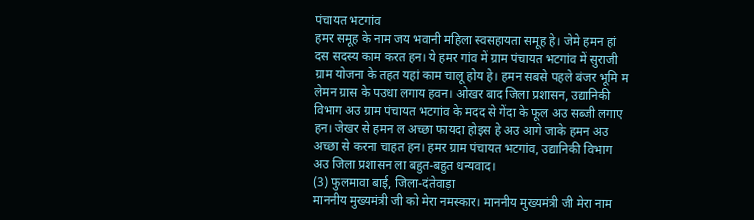पंचायत भटगांव
हमर समूह के नाम जय भवानी महिला स्वसहायता समूह हे। जेमे हमन हां दस सदस्य काम करत हन। ये हमर गांव में ग्राम पंचायत भटगांव में सुराजी ग्राम योजना के तहत यहां काम चालू होय हे। हमन सबसे पहले बंजर भूमि म लेमन ग्रास के पउधा लगाय हवन। ओखर बाद जिला प्रशासन, उद्यानिकी विभाग अउ ग्राम पंचायत भटगांव के मदद से गेंदा के फूल अउ सब्जी लगाए हन। जेखर से हमन ल अच्छा फायदा होइस हे अउ आगे जाके हमन अउ अच्छा से करना चाहत हन। हमर ग्राम पंचायत भटगांव, उद्यानिकी विभाग अउ जिला प्रशासन ला बहुत-बहुत धन्यवाद।
(3) फुलमावा बाई, जिला-दंतेवाड़ा
माननीय मुख्यमंत्री जी को मेरा नमस्कार। माननीय मुख्यमंत्री जी मेरा नाम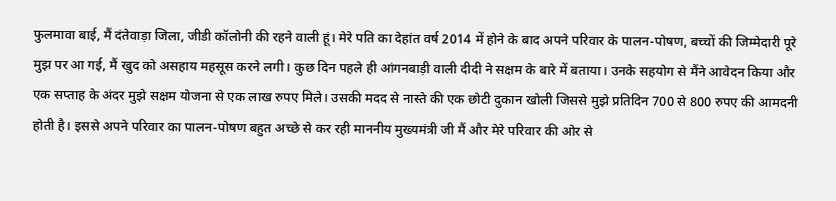फुलमावा बाई, मैं दंतेवाड़ा जिला, जीडी कॉलोनी की रहने वाली हूं। मेरे पति का देहांत वर्ष 2014 में होने के बाद अपने परिवार के पालन-पोषण, बच्चों की जिम्मेदारी पूरे मुझ पर आ गई, मैं खुद को असहाय महसूस करने लगी। कुछ दिन पहले ही आंगनबाड़ी वाली दीदी ने सक्षम के बारे में बताया। उनके सहयोग से मैंने आवेदन किया और एक सप्ताह के अंदर मुझे सक्षम योजना से एक लाख रुपए मिले। उसकी मदद से नास्ते की एक छोटी दुकान खोली जिससे मुझे प्रतिदिन 700 से 800 रुपए की आमदनी होती है। इससे अपने परिवार का पालन-पोषण बहुत अच्छे से कर रही माननीय मुख्यमंत्री जी मैं और मेरे परिवार की ओर से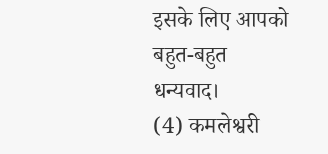इसके लिए आपको बहुत-बहुत धन्यवाद।
(4) कमलेश्वरी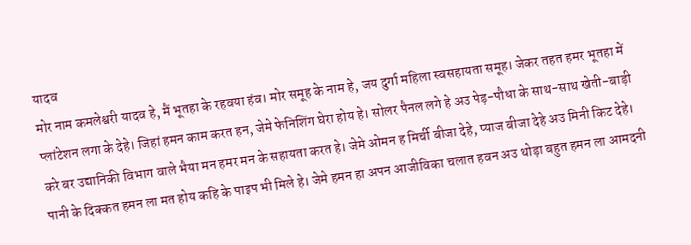यादव
मोर नाम कमलेश्वरी यादव हे, मैं भूतहा के रहवया हंव। मोर समूह के नाम हे, जय दुर्गा महिला स्वसहायता समूह। जेकर तहत हमर भूतहा में प्लांटेशन लगा के देहे। जिहां हमन काम करत हन, जेमे फेनिशिंग घेरा होय हे। सोलर पैनल लगे हे अउ पेड़-पौधा के साथ-साथ खेती-बाड़ी करे बर उद्यानिकी विभाग वाले भैया मन हमर मन के सहायता करत हे। जेमे ओमन ह मिर्ची बीजा देहे, प्याज बीजा देहे अउ मिनी किट देहे। पानी के दिक्कत हमन ला मत होय कहि के पाइप भी मिले हे। जेमे हमन हा अपन आजीविका चलात हवन अउ थोड़ा बहुत हमन ला आमदनी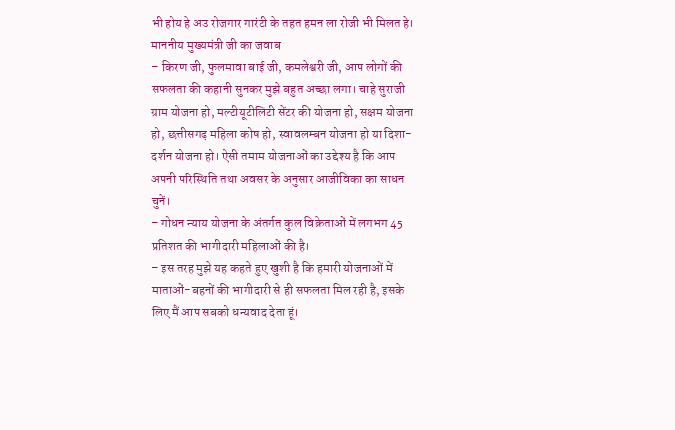भी होय हे अउ रोजगार गारंटी के तहत हमन ला रोजी भी मिलत हे।
माननीय मुख्यमंत्री जी का जवाब
– किरण जी, फुलमावा बाई जी, कमलेश्वरी जी, आप लोगों की सफलता की कहानी सुनकर मुझे बहुत अच्छा लगा। चाहे सुराजी ग्राम योजना हो, मल्टीयूटीलिटी सेंटर की योजना हो, सक्षम योजना हो, छत्तीसगढ़ महिला कोष हो, स्वावलम्बन योजना हो या दिशा-दर्शन योजना हो। ऐसी तमाम योजनाओं का उद्देश्य है कि आप अपनी परिस्थिति तथा अवसर के अनुसार आजीविका का साधन चुनें।
– गोधन न्याय योजना के अंतर्गत कुल विक्रेताओं में लगभग 45 प्रतिशत की भागीदारी महिलाओं की है।
– इस तरह मुझे यह कहते हुए खुशी है कि हमारी योजनाओं में माताओं-बहनों की भागीदारी से ही सफलता मिल रही है, इसके लिए मैं आप सबको धन्यवाद देता हूं।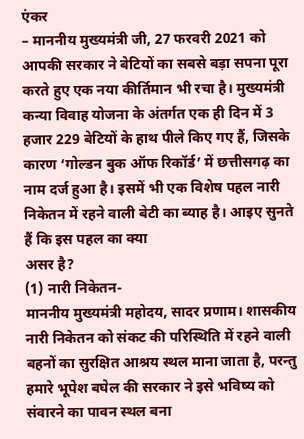एंकर
– माननीय मुख्यमंत्री जी, 27 फरवरी 2021 को आपकी सरकार ने बेटियों का सबसे बड़ा सपना पूरा करते हुए एक नया कीर्तिमान भी रचा है। मुख्यमंत्री कन्या विवाह योजना के अंतर्गत एक ही दिन में 3 हजार 229 बेटियों के हाथ पीले किए गए हैं, जिसके कारण ‘गोल्डन बुक ऑफ रिकॉर्ड’ में छत्तीसगढ़ का नाम दर्ज हुआ है। इसमें भी एक विशेष पहल नारी निकेतन में रहने वाली बेटी का ब्याह है। आइए सुनते हैं कि इस पहल का क्या
असर है?
(1) नारी निकेतन-
माननीय मुख्यमंत्री महोदय, सादर प्रणाम। शासकीय नारी निकेतन को संकट की परिस्थिति में रहने वाली बहनों का सुरक्षित आश्रय स्थल माना जाता है, परन्तु हमारे भूपेश बघेल की सरकार ने इसे भविष्य को संवारने का पावन स्थल बना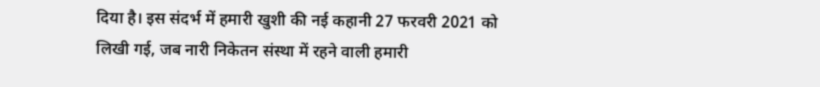दिया है। इस संदर्भ में हमारी खुशी की नई कहानी 27 फरवरी 2021 को लिखी गई, जब नारी निकेतन संस्था में रहने वाली हमारी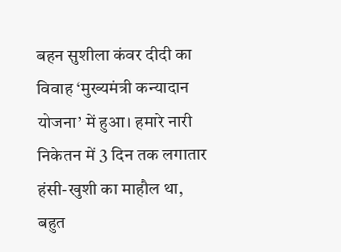बहन सुशीला कंवर दीदी का विवाह ‘मुख्यमंत्री कन्यादान योजना’ में हुआ। हमारे नारी निकेतन में 3 दिन तक लगातार हंसी-खुशी का माहौल था, बहुत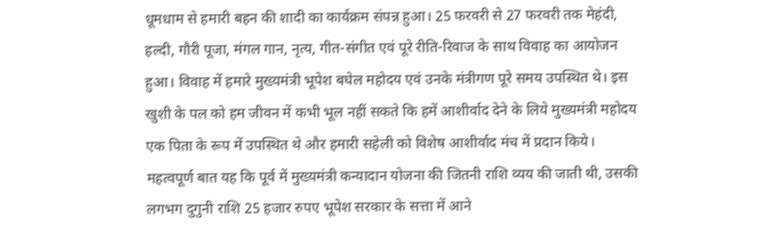धूमधाम से हमारी बहन की शादी का कार्यक्रम संपन्न हुआ। 25 फरवरी से 27 फरवरी तक मेहंदी, हल्दी, गौरी पूजा, मंगल गान, नृत्य, गीत-संगीत एवं पूरे रीति-रिवाज के साथ विवाह का आयोजन हुआ। विवाह में हमारे मुख्यमंत्री भूपेश बघेल महोदय एवं उनके मंत्रीगण पूरे समय उपस्थित थे। इस खुशी के पल को हम जीवन में कभी भूल नहीं सकते कि हमें आशीर्वाद देने के लिये मुख्यमंत्री महोदय एक पिता के रूप में उपस्थित थे और हमारी सहेली को विशेष आशीर्वाद मंच में प्रदान किये। महत्वपूर्ण बात यह कि पूर्व में मुख्यमंत्री कन्यादान योजना की जितनी राशि व्यय की जाती थी, उसकी लगभग दुगुनी राशि 25 हजार रुपए भूपेश सरकार के सत्ता में आने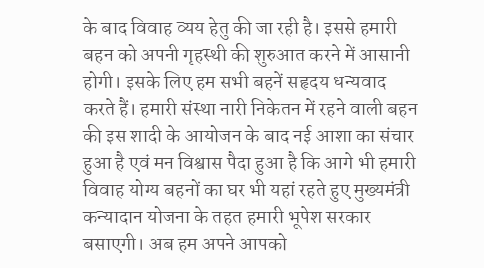के बाद विवाह व्यय हेतु की जा रही है। इससे हमारी बहन को अपनी गृहस्थी की शुरुआत करने में आसानी होगी। इसके लिए हम सभी बहनें सहृदय धन्यवाद करते हैं। हमारी संस्था नारी निकेतन में रहने वाली बहन की इस शादी के आयोजन के बाद नई आशा का संचार हुआ है एवं मन विश्वास पैदा हुआ है कि आगे भी हमारी विवाह योग्य बहनों का घर भी यहां रहते हुए मुख्यमंत्री कन्यादान योजना के तहत हमारी भूपेश सरकार बसाएगी। अब हम अपने आपको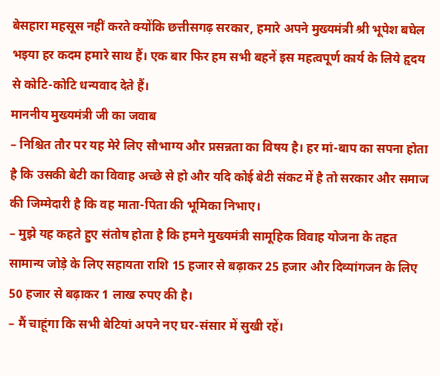बेसहारा महसूस नहीं करते क्योंकि छत्तीसगढ़ सरकार, हमारे अपने मुख्यमंत्री श्री भूपेश बघेल भइया हर कदम हमारे साथ हैं। एक बार फिर हम सभी बहनें इस महत्वपूर्ण कार्य के लिये हृदय से कोटि-कोटि धन्यवाद देते हैं।
माननीय मुख्यमंत्री जी का जवाब
– निश्चित तौर पर यह मेरे लिए सौभाग्य और प्रसन्नता का विषय है। हर मां-बाप का सपना होता है कि उसकी बेटी का विवाह अच्छे से हो और यदि कोई बेटी संकट में है तो सरकार और समाज की जिम्मेदारी है कि वह माता-पिता की भूमिका निभाए।
– मुझे यह कहते हुए संतोष होता है कि हमने मुख्यमंत्री सामूहिक विवाह योजना के तहत सामान्य जोड़े के लिए सहायता राशि 15 हजार से बढ़ाकर 25 हजार और दिव्यांगजन के लिए 50 हजार से बढ़ाकर 1 लाख रुपए की है।
– मैं चाहूंगा कि सभी बेटियां अपने नए घर-संसार में सुखी रहें।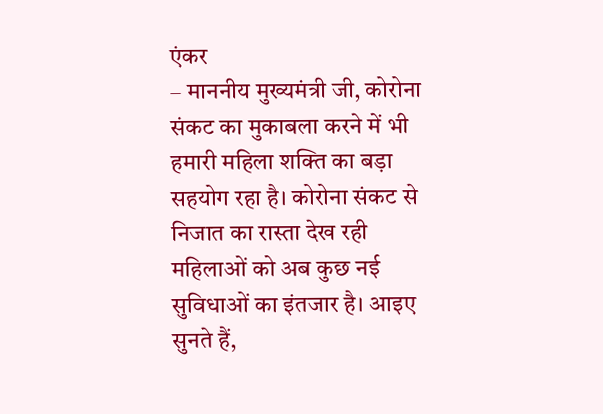एंकर
– माननीय मुख्यमंत्री जी, कोरोना संकट का मुकाबला करने में भी हमारी महिला शक्ति का बड़ा सहयोग रहा है। कोरोना संकट से निजात का रास्ता देख रही महिलाओं को अब कुछ नई सुविधाओं का इंतजार है। आइए सुनते हैं,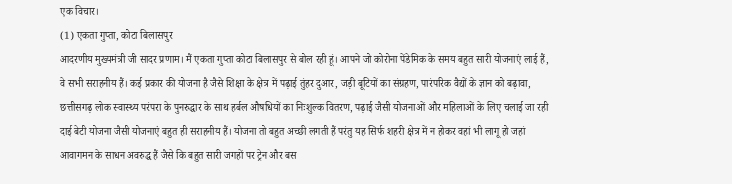एक विचार।
(1) एकता गुप्ता, कोटा बिलासपुर
आदरणीय मुख्यमंत्री जी सादर प्रणाम। मैं एकता गुप्ता कोटा बिलासपुर से बोल रही हूं। आपने जो कोरोना पेंडेमिक के समय बहुत सारी योजनाएं लाई हैं, वे सभी सराहनीय हैं। कई प्रकार की योजना है जैसे शिक्षा के क्षेत्र में पढ़ाई तुंहर दुआर, जड़ी बूटियों का संग्रहण, पारंपरिक वैद्यों के ज्ञान को बढ़ावा, छत्तीसगढ़ लोक स्वास्थ्य परंपरा के पुनरुद्धार के साथ हर्बल औषधियों का निःशुल्क वितरण, पढ़ाई जैसी योजनाओं और महिलाओं के लिए चलाई जा रही दाई बेटी योजना जैसी योजनाएं बहुत ही सराहनीय हैं। योजना तो बहुत अच्छी लगती हैं परंतु यह सिर्फ शहरी क्षेत्र में न होकर वहां भी लागू हो जहां आवागमन के साधन अवरुद्ध हैं जैसे कि बहुत सारी जगहों पर ट्रेन और बस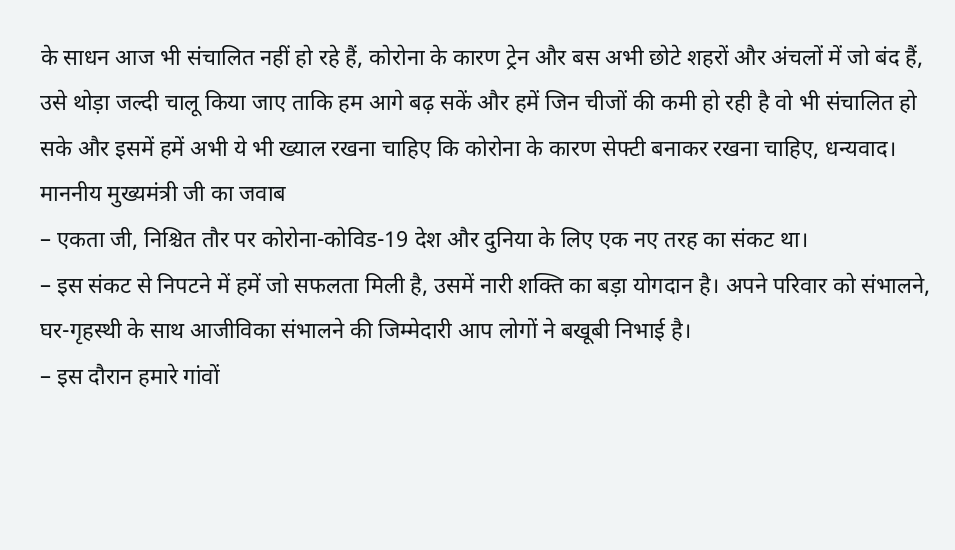के साधन आज भी संचालित नहीं हो रहे हैं, कोरोना के कारण ट्रेन और बस अभी छोटे शहरों और अंचलों में जो बंद हैं, उसे थोड़ा जल्दी चालू किया जाए ताकि हम आगे बढ़ सकें और हमें जिन चीजों की कमी हो रही है वो भी संचालित हो सके और इसमें हमें अभी ये भी ख्याल रखना चाहिए कि कोरोना के कारण सेफ्टी बनाकर रखना चाहिए, धन्यवाद।
माननीय मुख्यमंत्री जी का जवाब
– एकता जी, निश्चित तौर पर कोरोना-कोविड-19 देश और दुनिया के लिए एक नए तरह का संकट था।
– इस संकट से निपटने में हमें जो सफलता मिली है, उसमें नारी शक्ति का बड़ा योगदान है। अपने परिवार को संभालने, घर-गृहस्थी के साथ आजीविका संभालने की जिम्मेदारी आप लोगों ने बखूबी निभाई है।
– इस दौरान हमारे गांवों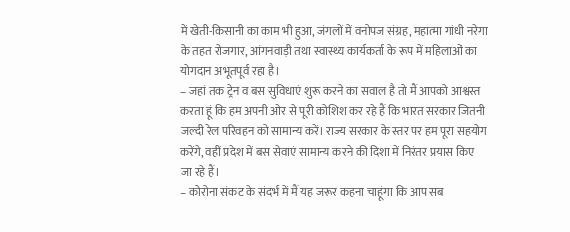में खेती-किसानी का काम भी हुआ, जंगलों में वनोपज संग्रह, महात्मा गांधी नरेगा के तहत रोजगार, आंगनवाड़ी तथा स्वास्थ्य कार्यकर्ता के रूप में महिलाओं का योगदान अभूतपूर्व रहा है।
– जहां तक ट्रेन व बस सुविधाएं शुरू करने का सवाल है तो मैं आपको आश्वस्त करता हूं कि हम अपनी ओर से पूरी कोशिश कर रहे हैं कि भारत सरकार जितनी जल्दी रेल परिवहन को सामान्य करें। राज्य सरकार के स्तर पर हम पूरा सहयोग करेंगे, वहीं प्रदेश में बस सेवाएं सामान्य करने की दिशा में निरंतर प्रयास किए जा रहे हैं।
– कोरोना संकट के संदर्भ में मैं यह जरूर कहना चाहूंगा कि आप सब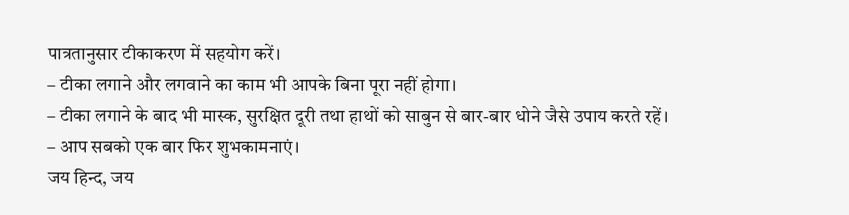पात्रतानुसार टीकाकरण में सहयोग करें।
– टीका लगाने और लगवाने का काम भी आपके बिना पूरा नहीं होगा।
– टीका लगाने के बाद भी मास्क, सुरक्षित दूरी तथा हाथों को साबुन से बार-बार धोने जैसे उपाय करते रहें।
– आप सबको एक बार फिर शुभकामनाएं।
जय हिन्द, जय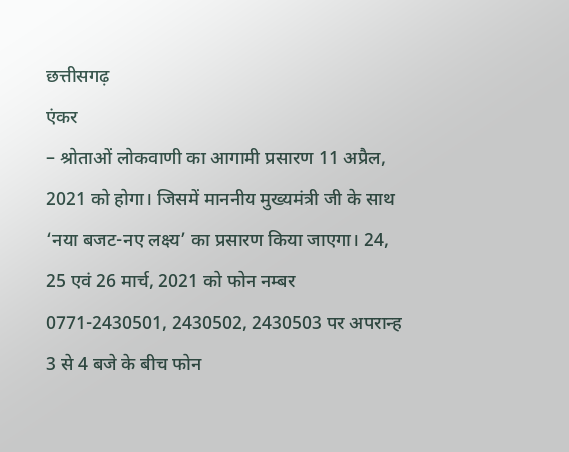छत्तीसगढ़
एंकर
– श्रोताओं लोकवाणी का आगामी प्रसारण 11 अप्रैल, 2021 को होगा। जिसमें माननीय मुख्यमंत्री जी के साथ ‘नया बजट-नए लक्ष्य’ का प्रसारण किया जाएगा। 24, 25 एवं 26 मार्च, 2021 को फोन नम्बर 0771-2430501, 2430502, 2430503 पर अपरान्ह 3 से 4 बजे के बीच फोन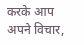करके आप अपने विचार,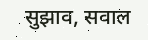सुझाव, सवाल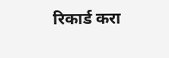रिकार्ड करा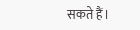सकते हैं।